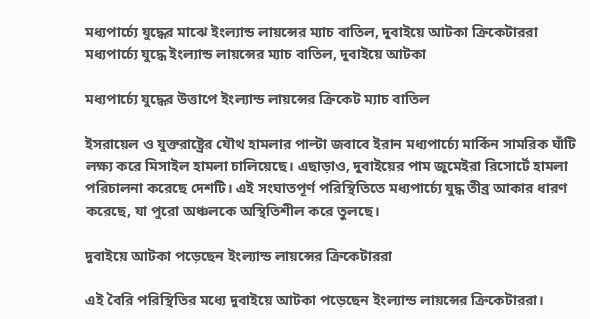মধ্যপার্চ্যে যুদ্ধের মাঝে ইংল্যান্ড লায়ন্সের ম্যাচ বাতিল, দুবাইয়ে আটকা ক্রিকেটাররা
মধ্যপার্চ্যে যুদ্ধে ইংল্যান্ড লায়ন্সের ম্যাচ বাতিল, দুবাইয়ে আটকা

মধ্যপার্চ্যে যুদ্ধের উত্তাপে ইংল্যান্ড লায়ন্সের ক্রিকেট ম্যাচ বাতিল

ইসরায়েল ও যুক্তরাষ্ট্রের যৌথ হামলার পাল্টা জবাবে ইরান মধ্যপার্চ্যে মার্কিন সামরিক ঘাঁটি লক্ষ্য করে মিসাইল হামলা চালিয়েছে। এছাড়াও, দুবাইয়ের পাম জুমেইরা রিসোর্টে হামলা পরিচালনা করেছে দেশটি। এই সংঘাতপূর্ণ পরিস্থিতিতে মধ্যপার্চ্যে যুদ্ধ তীব্র আকার ধারণ করেছে, যা পুরো অঞ্চলকে অস্থিতিশীল করে তুলছে।

দুবাইয়ে আটকা পড়েছেন ইংল্যান্ড লায়ন্সের ক্রিকেটাররা

এই বৈরি পরিস্থিতির মধ্যে দুবাইয়ে আটকা পড়েছেন ইংল্যান্ড লায়ন্সের ক্রিকেটাররা।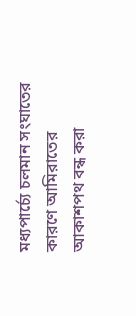মধ্যপার্চ্যে চলমান সংঘাতের কারণে আমিরাতের আকাশপথ বন্ধ করা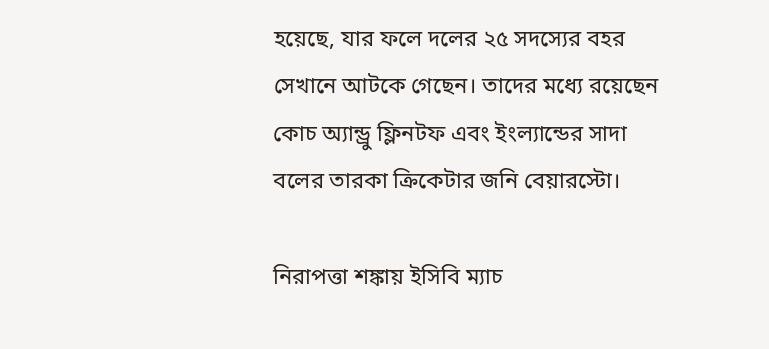হয়েছে, যার ফলে দলের ২৫ সদস্যের বহর সেখানে আটকে গেছেন। তাদের মধ্যে রয়েছেন কোচ অ্যান্ড্রু ফ্লিনটফ এবং ইংল্যান্ডের সাদা বলের তারকা ক্রিকেটার জনি বেয়ারস্টো।

নিরাপত্তা শঙ্কায় ইসিবি ম্যাচ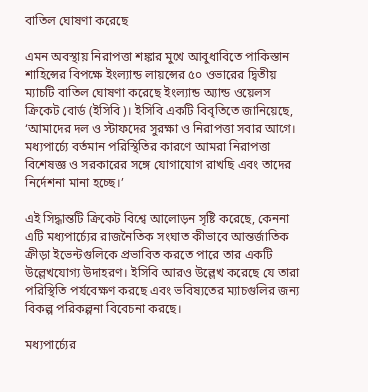বাতিল ঘোষণা করেছে

এমন অবস্থায় নিরাপত্তা শঙ্কার মুখে আবুধাবিতে পাকিস্তান শাহিন্সের বিপক্ষে ইংল্যান্ড লায়ন্সের ৫০ ওভারের দ্বিতীয় ম্যাচটি বাতিল ঘোষণা করেছে ইংল্যান্ড অ্যান্ড ওয়েলস ক্রিকেট বোর্ড (ইসিবি)। ইসিবি একটি বিবৃতিতে জানিয়েছে, ‘আমাদের দল ও স্টাফদের সুরক্ষা ও নিরাপত্তা সবার আগে। মধ্যপার্চ্যে বর্তমান পরিস্থিতির কারণে আমরা নিরাপত্তা বিশেষজ্ঞ ও সরকারের সঙ্গে যোগাযোগ রাখছি এবং তাদের নির্দেশনা মানা হচ্ছে।’

এই সিদ্ধান্তটি ক্রিকেট বিশ্বে আলোড়ন সৃষ্টি করেছে, কেননা এটি মধ্যপার্চ্যের রাজনৈতিক সংঘাত কীভাবে আন্তর্জাতিক ক্রীড়া ইভেন্টগুলিকে প্রভাবিত করতে পারে তার একটি উল্লেখযোগ্য উদাহরণ। ইসিবি আরও উল্লেখ করেছে যে তারা পরিস্থিতি পর্যবেক্ষণ করছে এবং ভবিষ্যতের ম্যাচগুলির জন্য বিকল্প পরিকল্পনা বিবেচনা করছে।

মধ্যপার্চ্যের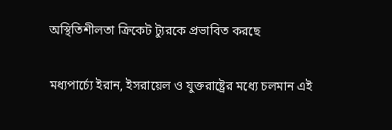অস্থিতিশীলতা ক্রিকেট ট্যুরকে প্রভাবিত করছে

মধ্যপার্চ্যে ইরান, ইসরায়েল ও যুক্তরাষ্ট্রের মধ্যে চলমান এই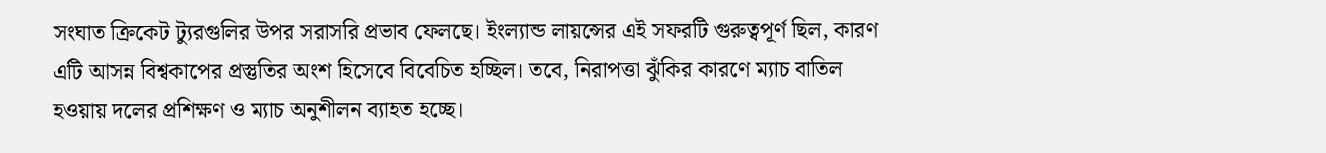সংঘাত ক্রিকেট ট্যুরগুলির উপর সরাসরি প্রভাব ফেলছে। ইংল্যান্ড লায়ন্সের এই সফরটি গুরুত্বপূর্ণ ছিল, কারণ এটি আসন্ন বিশ্বকাপের প্রস্তুতির অংশ হিসেবে বিবেচিত হচ্ছিল। তবে, নিরাপত্তা ঝুঁকির কারণে ম্যাচ বাতিল হওয়ায় দলের প্রশিক্ষণ ও ম্যাচ অনুশীলন ব্যাহত হচ্ছে।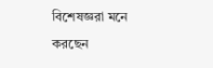বিশেষজ্ঞরা মনে করছেন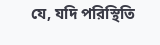যে, যদি পরিস্থিতি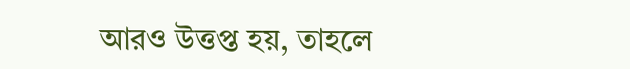আরও উত্তপ্ত হয়, তাহলে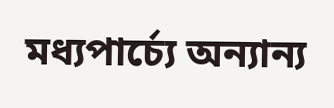মধ্যপার্চ্যে অন্যান্য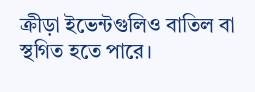ক্রীড়া ইভেন্টগুলিও বাতিল বা স্থগিত হতে পারে।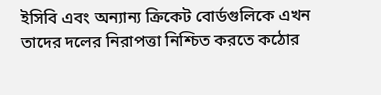ইসিবি এবং অন্যান্য ক্রিকেট বোর্ডগুলিকে এখন তাদের দলের নিরাপত্তা নিশ্চিত করতে কঠোর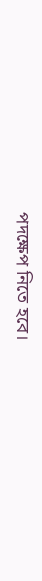পদক্ষেপ নিতে হবে।